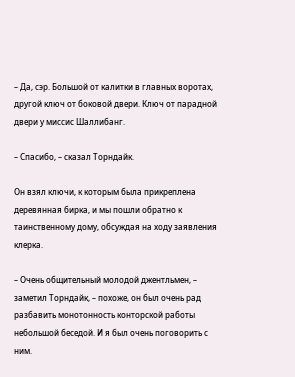– Да, сэр. Большой от калитки в главных воротах, другой ключ от боковой двери. Ключ от парадной двери у миссис Шаллибанг.

– Спасибо, – сказал Торндайк.

Он взял ключи, к которым была прикреплена деревянная бирка, и мы пошли обратно к таинственному дому, обсуждая на ходу заявления клерка.

– Очень общительный молодой джентльмен, – заметил Торндайк, – похоже, он был очень рад разбавить монотонность конторской работы небольшой беседой. И я был очень поговорить с ним.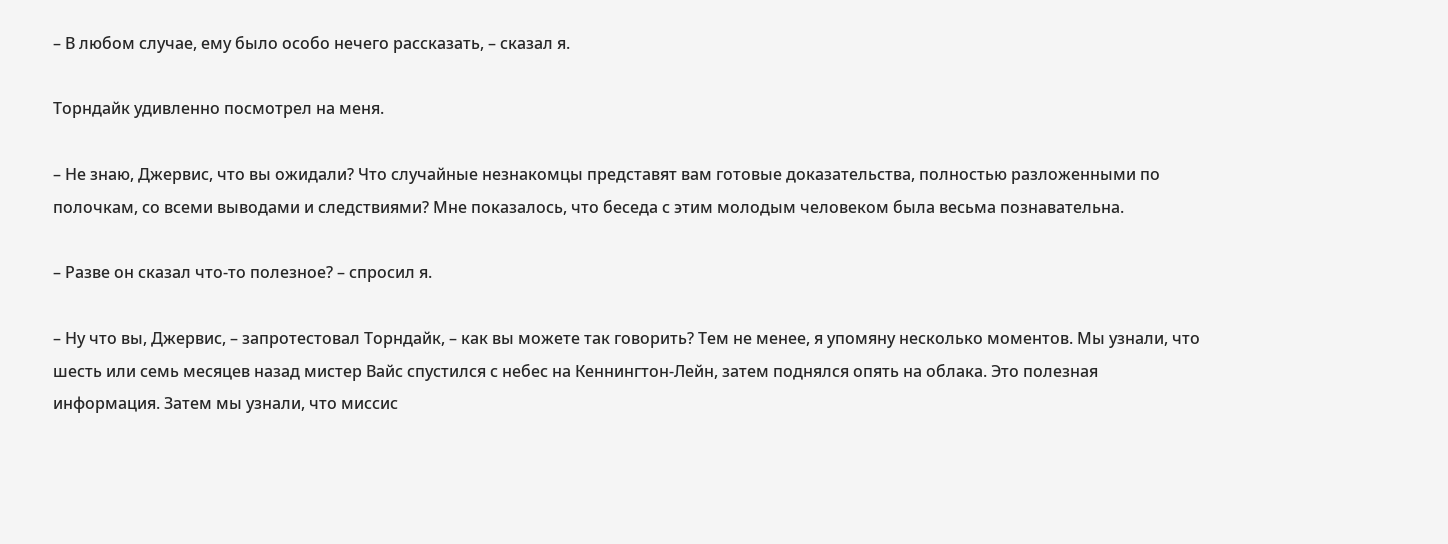– В любом случае, ему было особо нечего рассказать, – сказал я.

Торндайк удивленно посмотрел на меня.

– Не знаю, Джервис, что вы ожидали? Что случайные незнакомцы представят вам готовые доказательства, полностью разложенными по полочкам, со всеми выводами и следствиями? Мне показалось, что беседа с этим молодым человеком была весьма познавательна.

– Разве он сказал что-то полезное? – спросил я.

– Ну что вы, Джервис, – запротестовал Торндайк, – как вы можете так говорить? Тем не менее, я упомяну несколько моментов. Мы узнали, что шесть или семь месяцев назад мистер Вайс спустился с небес на Кеннингтон-Лейн, затем поднялся опять на облака. Это полезная информация. Затем мы узнали, что миссис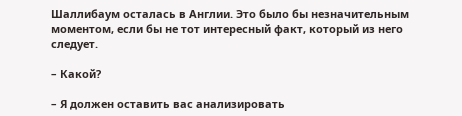Шаллибаум осталась в Англии. Это было бы незначительным моментом, если бы не тот интересный факт, который из него следует.

– Какой?

– Я должен оставить вас анализировать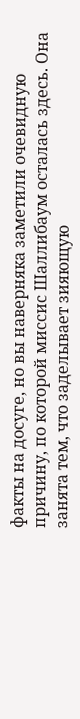факты на досуге, но вы наверняка заметили очевидную причину, по которой миссис Шаллибаум осталась здесь. Она занята тем, что заделывает зияющую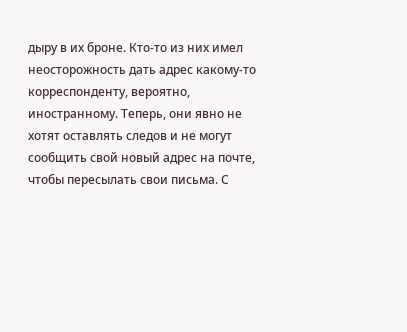дыру в их броне. Кто-то из них имел неосторожность дать адрес какому-то корреспонденту, вероятно, иностранному. Теперь, они явно не хотят оставлять следов и не могут сообщить свой новый адрес на почте, чтобы пересылать свои письма. С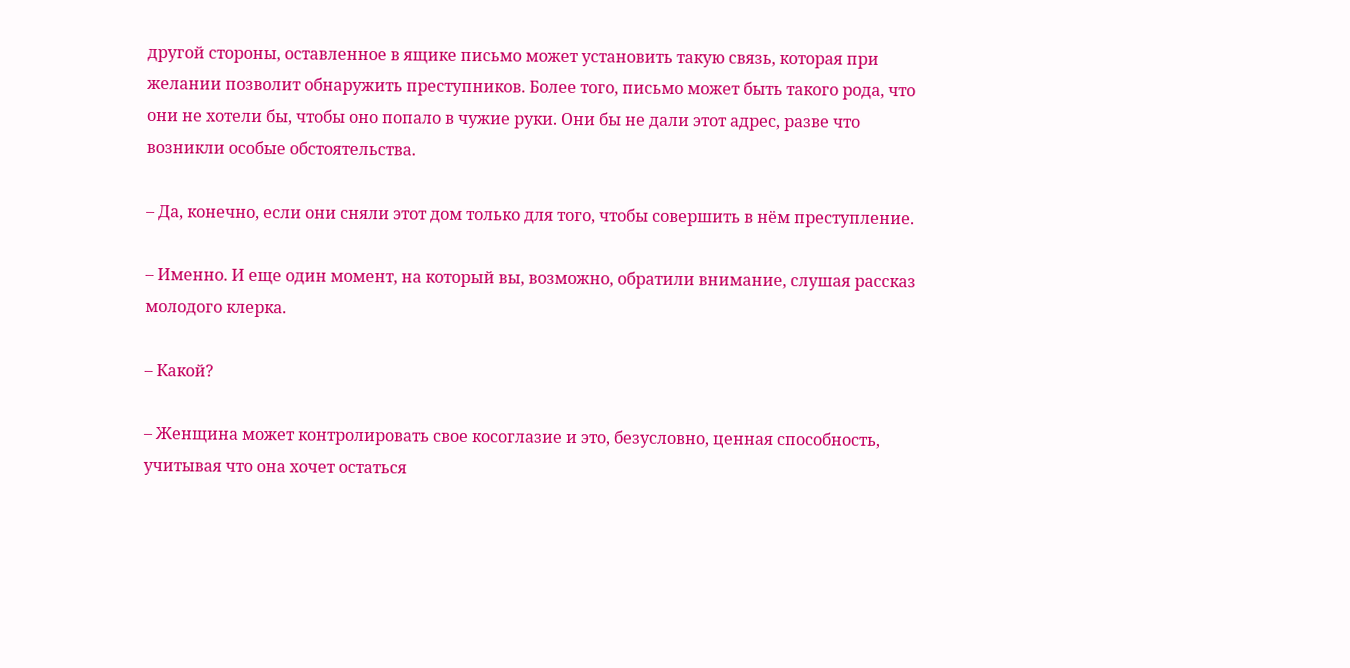другой стороны, оставленное в ящике письмо может установить такую связь, которая при желании позволит обнаружить преступников. Более того, письмо может быть такого рода, что они не хотели бы, чтобы оно попало в чужие руки. Они бы не дали этот адрес, разве что возникли особые обстоятельства.

– Да, конечно, если они сняли этот дом только для того, чтобы совершить в нём преступление.

– Именно. И еще один момент, на который вы, возможно, обратили внимание, слушая рассказ молодого клерка.

– Какой?

– Женщина может контролировать свое косоглазие и это, безусловно, ценная способность, учитывая что она хочет остаться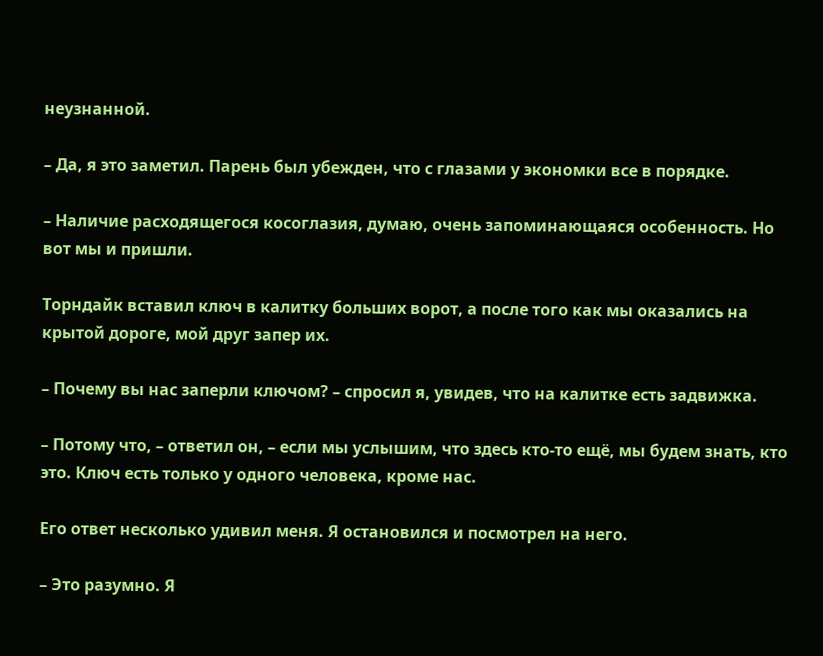неузнанной.

– Да, я это заметил. Парень был убежден, что с глазами у экономки все в порядке.

– Наличие расходящегося косоглазия, думаю, очень запоминающаяся особенность. Но вот мы и пришли.

Торндайк вставил ключ в калитку больших ворот, а после того как мы оказались на крытой дороге, мой друг запер их.

– Почему вы нас заперли ключом? – спросил я, увидев, что на калитке есть задвижка.

– Потому что, – ответил он, – если мы услышим, что здесь кто-то ещё, мы будем знать, кто это. Ключ есть только у одного человека, кроме нас.

Его ответ несколько удивил меня. Я остановился и посмотрел на него.

– Это разумно. Я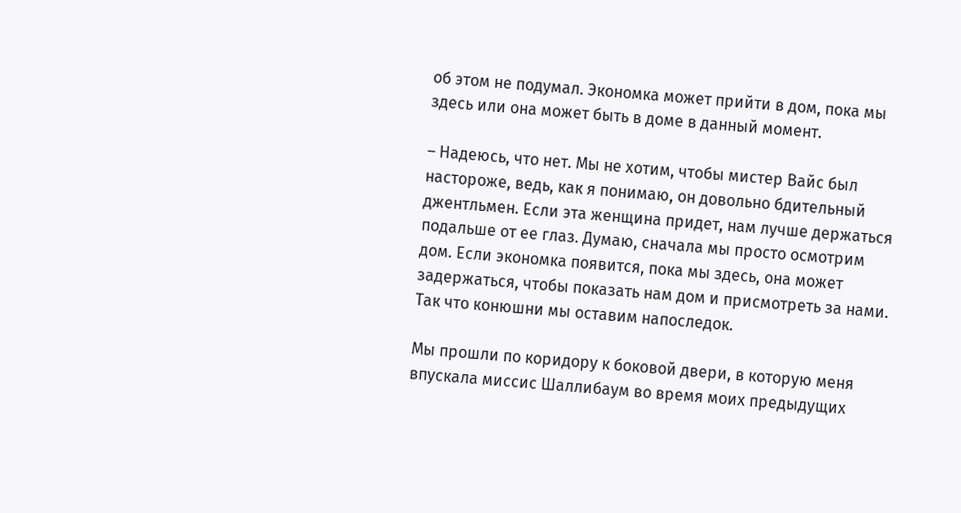об этом не подумал. Экономка может прийти в дом, пока мы здесь или она может быть в доме в данный момент.

– Надеюсь, что нет. Мы не хотим, чтобы мистер Вайс был настороже, ведь, как я понимаю, он довольно бдительный джентльмен. Если эта женщина придет, нам лучше держаться подальше от ее глаз. Думаю, сначала мы просто осмотрим дом. Если экономка появится, пока мы здесь, она может задержаться, чтобы показать нам дом и присмотреть за нами. Так что конюшни мы оставим напоследок.

Мы прошли по коридору к боковой двери, в которую меня впускала миссис Шаллибаум во время моих предыдущих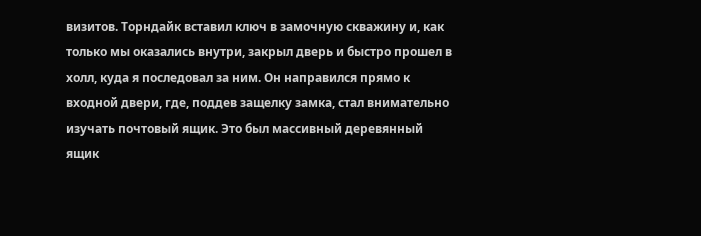визитов. Торндайк вставил ключ в замочную скважину и, как только мы оказались внутри, закрыл дверь и быстро прошел в холл, куда я последовал за ним. Он направился прямо к входной двери, где, поддев защелку замка, стал внимательно изучать почтовый ящик. Это был массивный деревянный ящик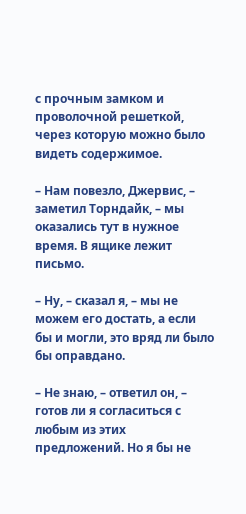с прочным замком и проволочной решеткой, через которую можно было видеть содержимое.

– Нам повезло, Джервис, – заметил Торндайк, – мы оказались тут в нужное время. В ящике лежит письмо.

– Ну, – сказал я, – мы не можем его достать, а если бы и могли, это вряд ли было бы оправдано.

– Не знаю, – ответил он, – готов ли я согласиться с любым из этих предложений. Но я бы не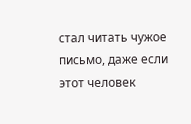стал читать чужое письмо, даже если этот человек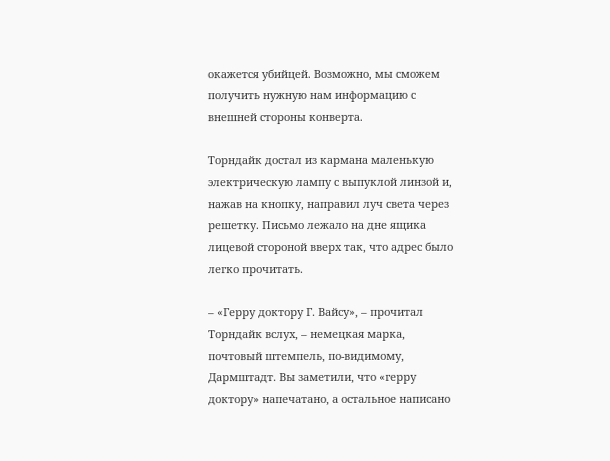окажется убийцей. Возможно, мы сможем получить нужную нам информацию с внешней стороны конверта.

Торндайк достал из кармана маленькую электрическую лампу с выпуклой линзой и, нажав на кнопку, направил луч света через решетку. Письмо лежало на дне ящика лицевой стороной вверх так, что адрес было легко прочитать.

– «Герру доктору Г. Вайсу», – прочитал Торндайк вслух, – немецкая марка, почтовый штемпель, по-видимому, Дармштадт. Вы заметили, что «герру доктору» напечатано, а остальное написано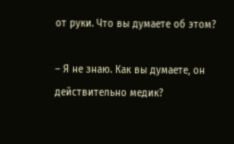от руки. Что вы думаете об этом?

– Я не знаю. Как вы думаете, он действительно медик?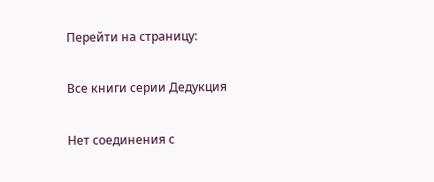Перейти на страницу:

Все книги серии Дедукция

Нет соединения с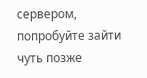сервером, попробуйте зайти чуть позже